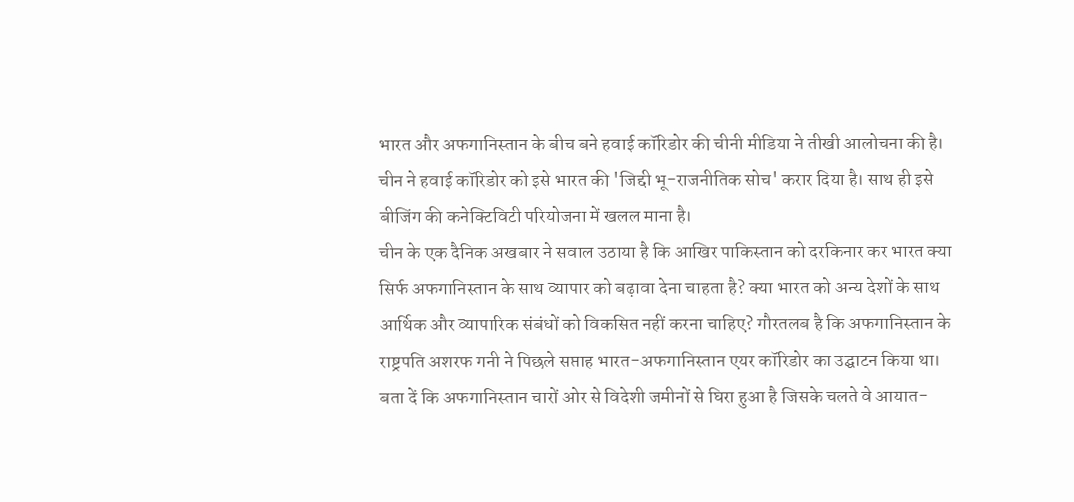भारत और अफगानिस्तान के बीच बने हवाई कॉरिडोर की चीनी मीडिया ने तीखी आलोचना की है। चीन ने हवाई कॉरिडोर को इसे भारत की 'जिद्दी भू-राजनीतिक सोच' करार दिया है। साथ ही इसे बीजिंग की कनेक्टिविटी परियोजना में खलल माना है।
चीन के एक दैनिक अखबार ने सवाल उठाया है कि आखिर पाकिस्तान को दरकिनार कर भारत क्या सिर्फ अफगानिस्तान के साथ व्यापार को बढ़ावा देना चाहता है? क्या भारत को अन्य देशों के साथ आर्थिक और व्यापारिक संबंधों को विकसित नहीं करना चाहिए? गौरतलब है कि अफगानिस्तान के राष्ट्रपति अशरफ गनी ने पिछले सप्ताह भारत-अफगानिस्तान एयर कॉरिडोर का उद्घाटन किया था।
बता दें कि अफगानिस्तान चारों ओर से विदेशी जमीनों से घिरा हुआ है जिसके चलते वे आयात-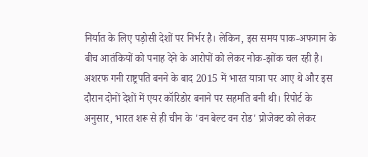निर्यात के लिए पड़ोसी देशों पर निर्भर है। लेकिन, इस समय पाक-अफगान के बीच आतंकियों को पनाह देने के आरोपों को लेकर नोक-झोंक चल रही है।
अशरफ गनी राष्ट्रपति बनने के बाद 2015 में भारत यात्रा पर आए थे और इस दौरान दोनों देशों में एयर कॉरिडोर बनाने पर सहमति बनी थी। रिपोर्ट के अनुसार, भारत शरू से ही चीन के 'वन बेल्ट वन रोड' प्रोजेक्ट को लेकर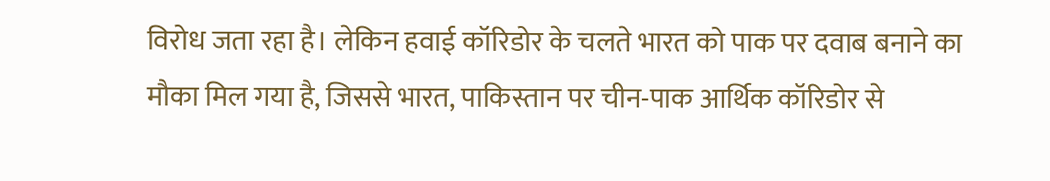विरोध जता रहा है। लेकिन हवाई कॉरिडोर के चलते भारत को पाक पर दवाब बनाने का मौका मिल गया है, जिससे भारत, पाकिस्तान पर चीन-पाक आर्थिक कॉरिडोर से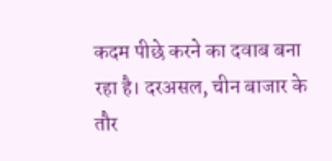कदम पीछे करने का दवाब बना रहा है। दरअसल, चीन बाजार के तौर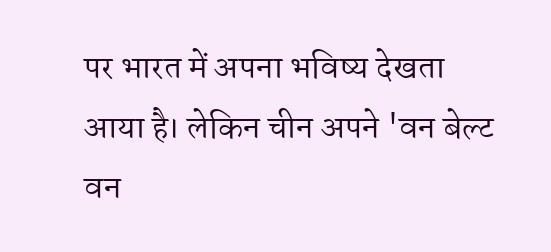पर भारत में अपना भविष्य देखता आया है। लेकिन चीन अपने 'वन बेल्ट वन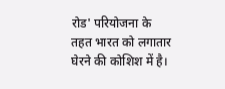रोड' परियोजना के तहत भारत को लगातार घेरने की कोशिश में है।